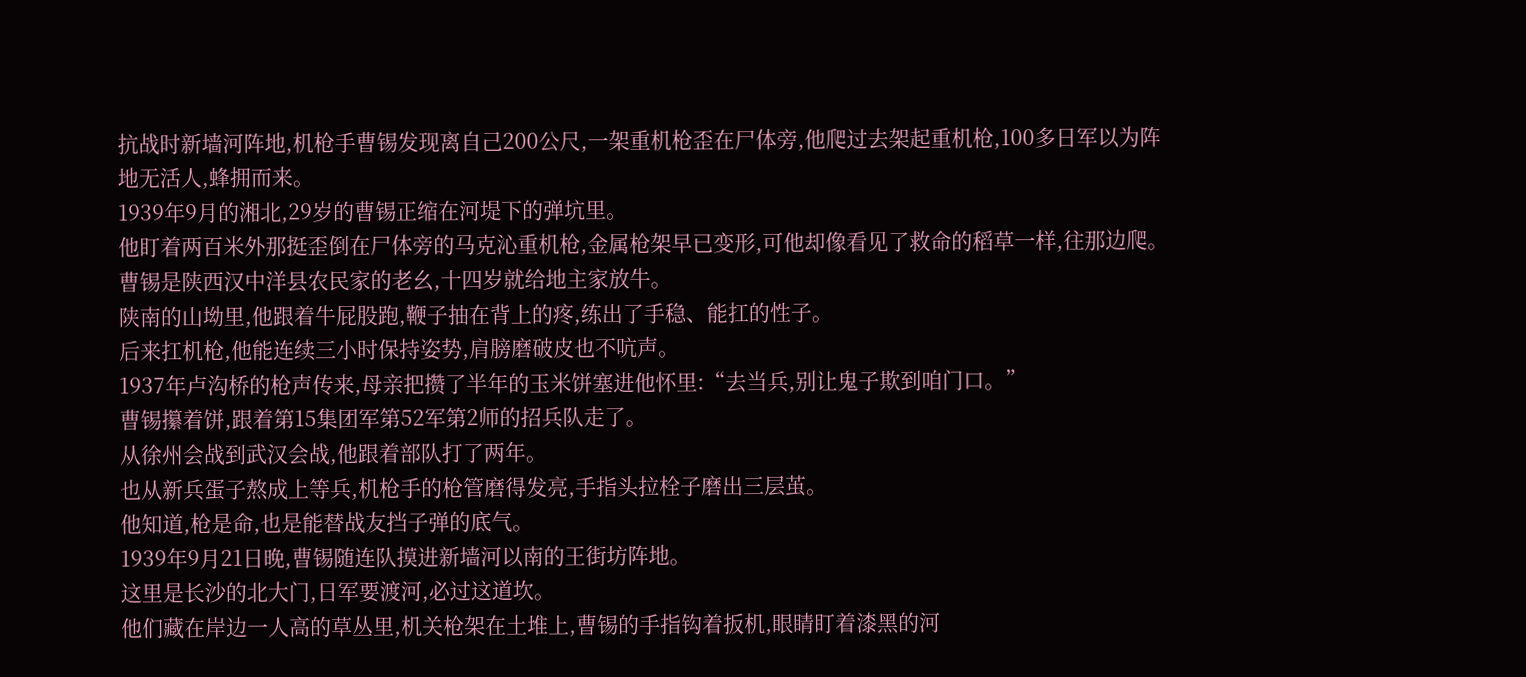抗战时新墙河阵地,机枪手曹锡发现离自己200公尺,一架重机枪歪在尸体旁,他爬过去架起重机枪,100多日军以为阵地无活人,蜂拥而来。
1939年9月的湘北,29岁的曹锡正缩在河堤下的弹坑里。
他盯着两百米外那挺歪倒在尸体旁的马克沁重机枪,金属枪架早已变形,可他却像看见了救命的稻草一样,往那边爬。
曹锡是陕西汉中洋县农民家的老幺,十四岁就给地主家放牛。
陕南的山坳里,他跟着牛屁股跑,鞭子抽在背上的疼,练出了手稳、能扛的性子。
后来扛机枪,他能连续三小时保持姿势,肩膀磨破皮也不吭声。
1937年卢沟桥的枪声传来,母亲把攒了半年的玉米饼塞进他怀里:“去当兵,别让鬼子欺到咱门口。”
曹锡攥着饼,跟着第15集团军第52军第2师的招兵队走了。
从徐州会战到武汉会战,他跟着部队打了两年。
也从新兵蛋子熬成上等兵,机枪手的枪管磨得发亮,手指头拉栓子磨出三层茧。
他知道,枪是命,也是能替战友挡子弹的底气。
1939年9月21日晚,曹锡随连队摸进新墙河以南的王街坊阵地。
这里是长沙的北大门,日军要渡河,必过这道坎。
他们藏在岸边一人高的草丛里,机关枪架在土堆上,曹锡的手指钩着扳机,眼睛盯着漆黑的河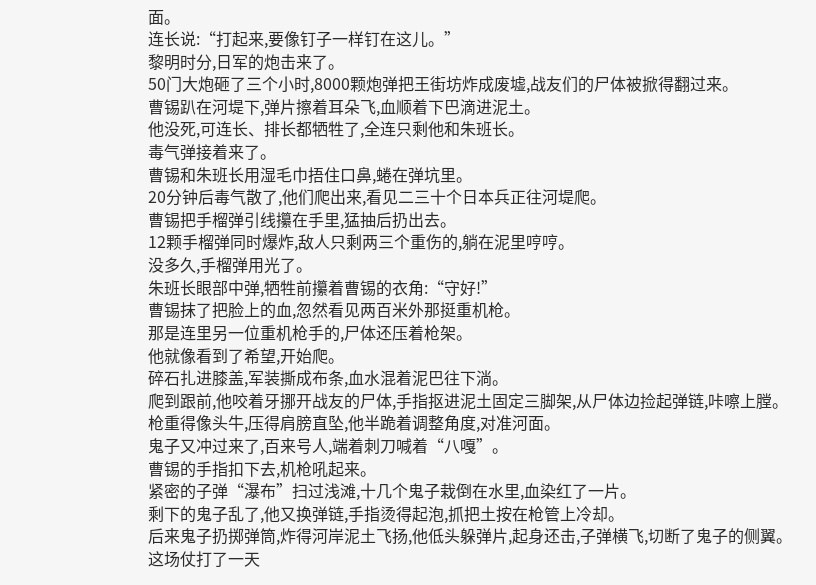面。
连长说:“打起来,要像钉子一样钉在这儿。”
黎明时分,日军的炮击来了。
50门大炮砸了三个小时,8000颗炮弹把王街坊炸成废墟,战友们的尸体被掀得翻过来。
曹锡趴在河堤下,弹片擦着耳朵飞,血顺着下巴滴进泥土。
他没死,可连长、排长都牺牲了,全连只剩他和朱班长。
毒气弹接着来了。
曹锡和朱班长用湿毛巾捂住口鼻,蜷在弹坑里。
20分钟后毒气散了,他们爬出来,看见二三十个日本兵正往河堤爬。
曹锡把手榴弹引线攥在手里,猛抽后扔出去。
12颗手榴弹同时爆炸,敌人只剩两三个重伤的,躺在泥里哼哼。
没多久,手榴弹用光了。
朱班长眼部中弹,牺牲前攥着曹锡的衣角:“守好!”
曹锡抹了把脸上的血,忽然看见两百米外那挺重机枪。
那是连里另一位重机枪手的,尸体还压着枪架。
他就像看到了希望,开始爬。
碎石扎进膝盖,军装撕成布条,血水混着泥巴往下淌。
爬到跟前,他咬着牙挪开战友的尸体,手指抠进泥土固定三脚架,从尸体边捡起弹链,咔嚓上膛。
枪重得像头牛,压得肩膀直坠,他半跪着调整角度,对准河面。
鬼子又冲过来了,百来号人,端着刺刀喊着“八嘎”。
曹锡的手指扣下去,机枪吼起来。
紧密的子弹“瀑布”扫过浅滩,十几个鬼子栽倒在水里,血染红了一片。
剩下的鬼子乱了,他又换弹链,手指烫得起泡,抓把土按在枪管上冷却。
后来鬼子扔掷弹筒,炸得河岸泥土飞扬,他低头躲弹片,起身还击,子弹横飞,切断了鬼子的侧翼。
这场仗打了一天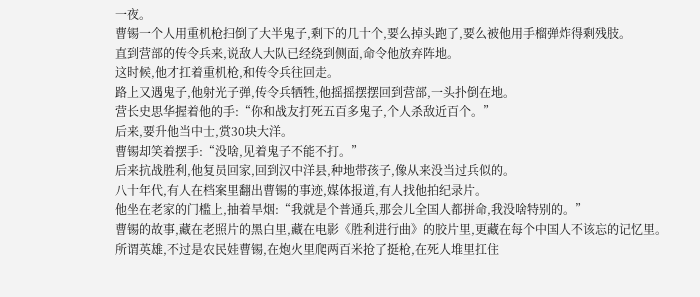一夜。
曹锡一个人用重机枪扫倒了大半鬼子,剩下的几十个,要么掉头跑了,要么被他用手榴弹炸得剩残肢。
直到营部的传令兵来,说敌人大队已经绕到侧面,命令他放弃阵地。
这时候,他才扛着重机枪,和传令兵往回走。
路上又遇鬼子,他射光子弹,传令兵牺牲,他摇摇摆摆回到营部,一头扑倒在地。
营长史思华握着他的手:“你和战友打死五百多鬼子,个人杀敌近百个。”
后来,要升他当中士,赏30块大洋。
曹锡却笑着摆手:“没啥,见着鬼子不能不打。”
后来抗战胜利,他复员回家,回到汉中洋县,种地带孩子,像从来没当过兵似的。
八十年代,有人在档案里翻出曹锡的事迹,媒体报道,有人找他拍纪录片。
他坐在老家的门槛上,抽着旱烟:“我就是个普通兵,那会儿全国人都拼命,我没啥特别的。”
曹锡的故事,藏在老照片的黑白里,藏在电影《胜利进行曲》的胶片里,更藏在每个中国人不该忘的记忆里。
所谓英雄,不过是农民娃曹锡,在炮火里爬两百米抢了挺枪,在死人堆里扛住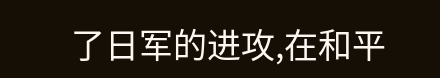了日军的进攻,在和平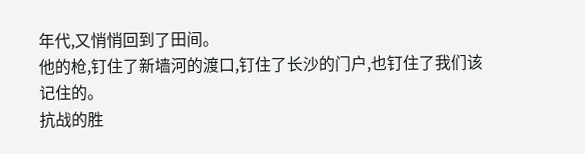年代,又悄悄回到了田间。
他的枪,钉住了新墙河的渡口,钉住了长沙的门户,也钉住了我们该记住的。
抗战的胜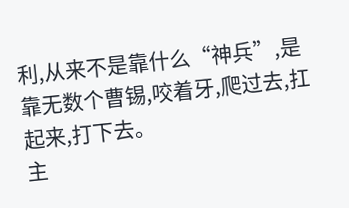利,从来不是靠什么“神兵”,是靠无数个曹锡,咬着牙,爬过去,扛起来,打下去。
主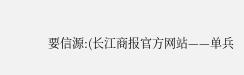要信源:(长江商报官方网站——单兵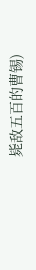毙敌五百的曹锡)